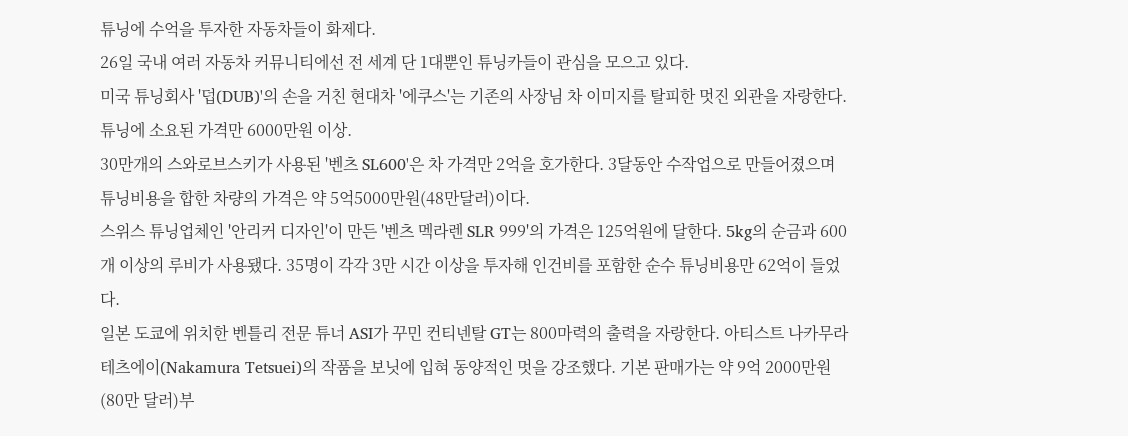튜닝에 수억을 투자한 자동차들이 화제다.
26일 국내 여러 자동차 커뮤니티에선 전 세계 단 1대뿐인 튜닝카들이 관심을 모으고 있다.
미국 튜닝회사 '덥(DUB)'의 손을 거친 현대차 '에쿠스'는 기존의 사장님 차 이미지를 탈피한 멋진 외관을 자랑한다. 튜닝에 소요된 가격만 6000만원 이상.
30만개의 스와로브스키가 사용된 '벤츠 SL600'은 차 가격만 2억을 호가한다. 3달동안 수작업으로 만들어졌으며 튜닝비용을 합한 차량의 가격은 약 5억5000만원(48만달러)이다.
스위스 튜닝업체인 '안리커 디자인'이 만든 '벤츠 멕라렌 SLR 999'의 가격은 125억원에 달한다. 5kg의 순금과 600개 이상의 루비가 사용됐다. 35명이 각각 3만 시간 이상을 투자해 인건비를 포함한 순수 튜닝비용만 62억이 들었다.
일본 도쿄에 위치한 벤틀리 전문 튜너 ASI가 꾸민 컨티넨탈 GT는 800마력의 출력을 자랑한다. 아티스트 나카무라 테츠에이(Nakamura Tetsuei)의 작품을 보닛에 입혀 동양적인 멋을 강조했다. 기본 판매가는 약 9억 2000만원(80만 달러)부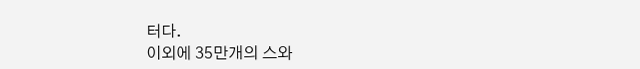터다.
이외에 35만개의 스와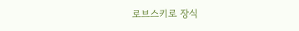로브스키로 장식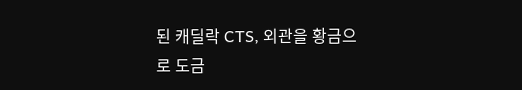된 캐딜락 CTS, 외관을 황금으로 도금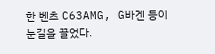한 벤츠 C63AMG, G바겐 등이 눈길을 끌었다.